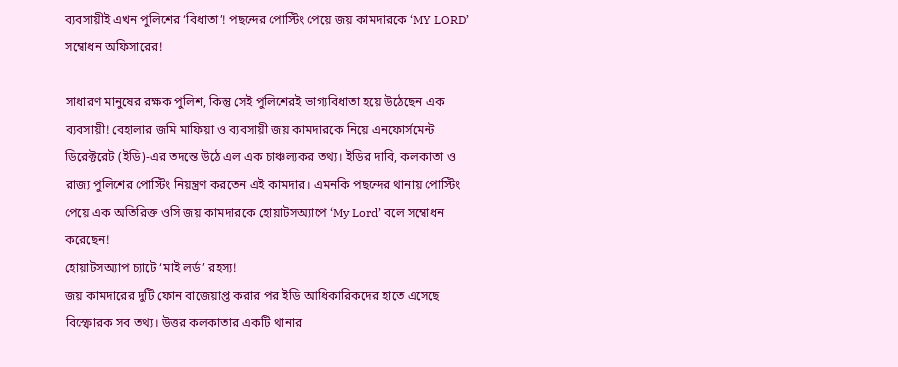ব্যবসায়ীই এখন পুলিশের ‘বিধাতা’! পছন্দের পোস্টিং পেয়ে জয় কামদারকে ‘MY LORD’ সম্বোধন অফিসারের!

সাধারণ মানুষের রক্ষক পুলিশ, কিন্তু সেই পুলিশেরই ভাগ্যবিধাতা হয়ে উঠেছেন এক ব্যবসায়ী! বেহালার জমি মাফিয়া ও ব্যবসায়ী জয় কামদারকে নিয়ে এনফোর্সমেন্ট ডিরেক্টরেট (ইডি)-এর তদন্তে উঠে এল এক চাঞ্চল্যকর তথ্য। ইডির দাবি, কলকাতা ও রাজ্য পুলিশের পোস্টিং নিয়ন্ত্রণ করতেন এই কামদার। এমনকি পছন্দের থানায় পোস্টিং পেয়ে এক অতিরিক্ত ওসি জয় কামদারকে হোয়াটসঅ্যাপে ‘My Lord’ বলে সম্বোধন করেছেন!
হোয়াটসঅ্যাপ চ্যাটে ‘মাই লর্ড’ রহস্য!
জয় কামদারের দুটি ফোন বাজেয়াপ্ত করার পর ইডি আধিকারিকদের হাতে এসেছে বিস্ফোরক সব তথ্য। উত্তর কলকাতার একটি থানার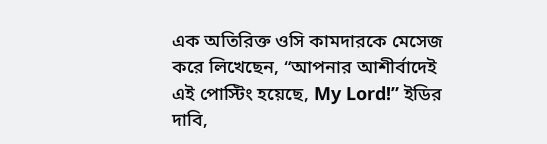এক অতিরিক্ত ওসি কামদারকে মেসেজ করে লিখেছেন, “আপনার আশীর্বাদেই এই পোস্টিং হয়েছে, My Lord!” ইডির দাবি,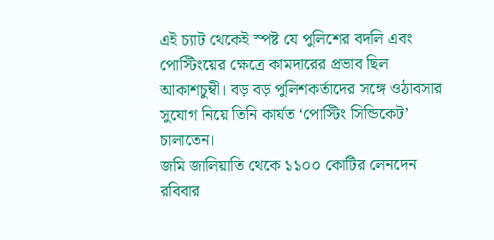এই চ্যাট থেকেই স্পষ্ট যে পুলিশের বদলি এবং পোস্টিংয়ের ক্ষেত্রে কামদারের প্রভাব ছিল আকাশচুম্বী। বড় বড় পুলিশকর্তাদের সঙ্গে ওঠাবসার সুযোগ নিয়ে তিনি কার্যত ‘পোস্টিং সিন্ডিকেট’ চালাতেন।
জমি জালিয়াতি থেকে ১১০০ কোটির লেনদেন
রবিবার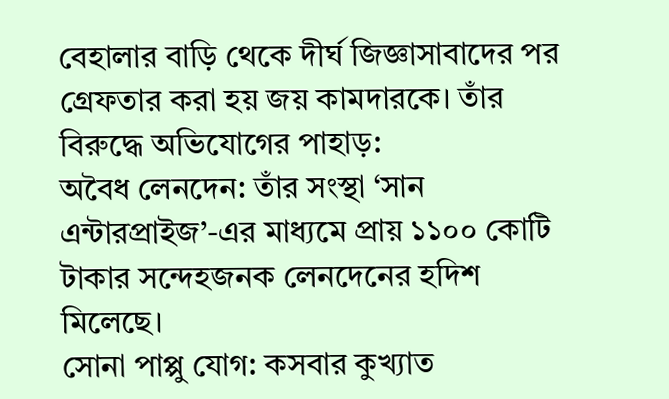বেহালার বাড়ি থেকে দীর্ঘ জিজ্ঞাসাবাদের পর গ্রেফতার করা হয় জয় কামদারকে। তাঁর বিরুদ্ধে অভিযোগের পাহাড়:
অবৈধ লেনদেন: তাঁর সংস্থা ‘সান এন্টারপ্রাইজ’-এর মাধ্যমে প্রায় ১১০০ কোটি টাকার সন্দেহজনক লেনদেনের হদিশ মিলেছে।
সোনা পাপ্পু যোগ: কসবার কুখ্যাত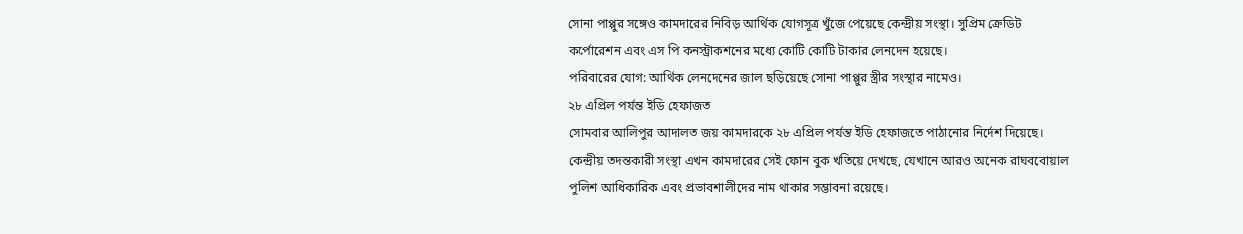সোনা পাপ্পুর সঙ্গেও কামদারের নিবিড় আর্থিক যোগসূত্র খুঁজে পেয়েছে কেন্দ্রীয় সংস্থা। সুপ্রিম ক্রেডিট কর্পোরেশন এবং এস পি কনস্ট্রাকশনের মধ্যে কোটি কোটি টাকার লেনদেন হয়েছে।
পরিবারের যোগ: আর্থিক লেনদেনের জাল ছড়িয়েছে সোনা পাপ্পুর স্ত্রীর সংস্থার নামেও।
২৮ এপ্রিল পর্যন্ত ইডি হেফাজত
সোমবার আলিপুর আদালত জয় কামদারকে ২৮ এপ্রিল পর্যন্ত ইডি হেফাজতে পাঠানোর নির্দেশ দিয়েছে। কেন্দ্রীয় তদন্তকারী সংস্থা এখন কামদারের সেই ফোন বুক খতিয়ে দেখছে, যেখানে আরও অনেক রাঘববোয়াল পুলিশ আধিকারিক এবং প্রভাবশালীদের নাম থাকার সম্ভাবনা রয়েছে।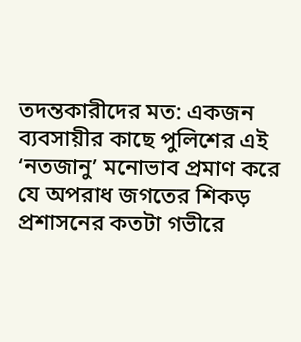তদন্তকারীদের মত: একজন ব্যবসায়ীর কাছে পুলিশের এই ‘নতজানু’ মনোভাব প্রমাণ করে যে অপরাধ জগতের শিকড় প্রশাসনের কতটা গভীরে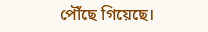পৌঁছে গিয়েছে।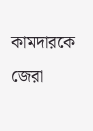কামদারকে জেরা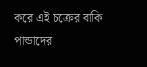করে এই চক্রের বাকি পান্ডাদের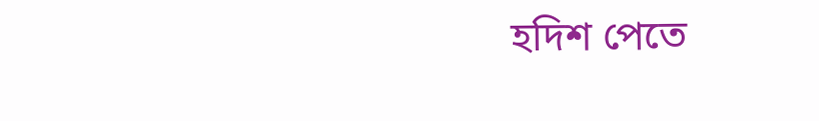হদিশ পেতে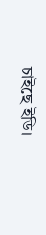চাইছে ইডি।